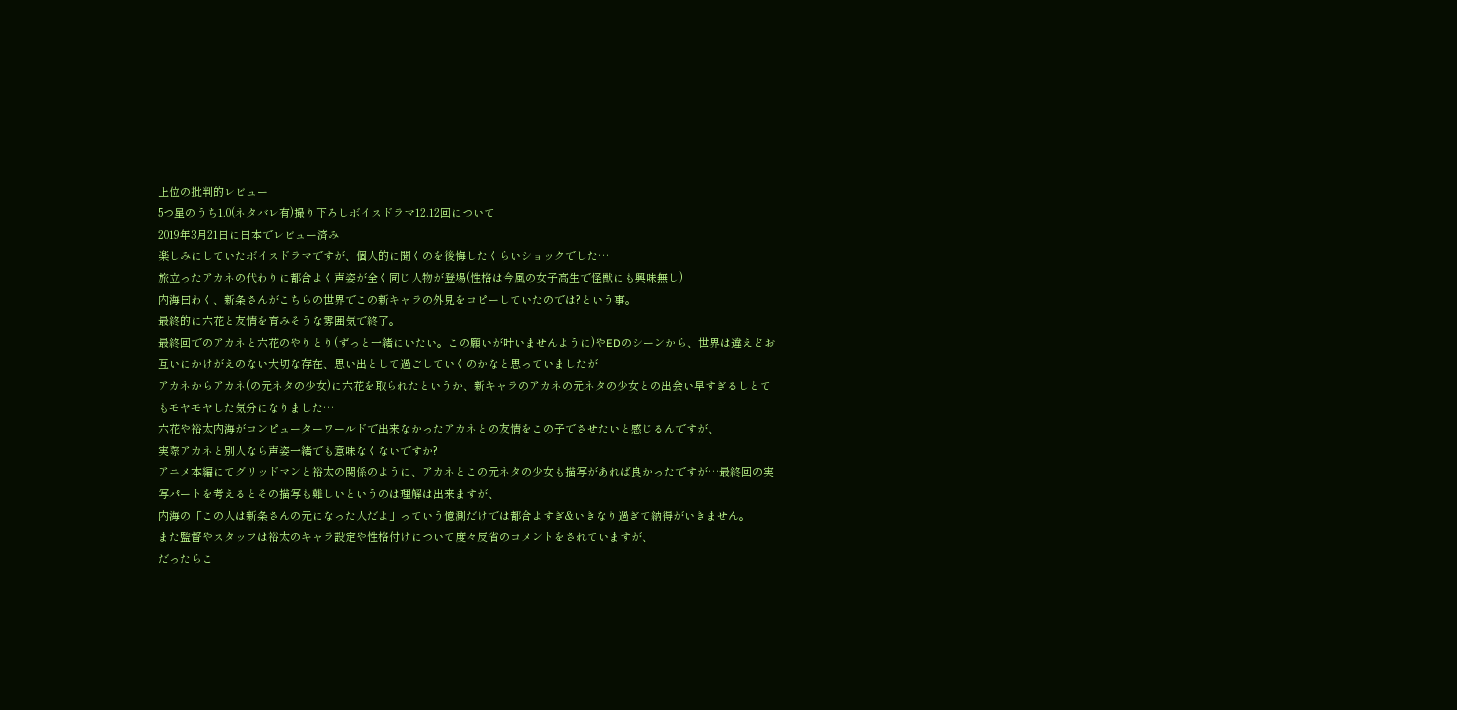上位の批判的レビュー
5つ星のうち1.0(ネタバレ有)撮り下ろしボイスドラマ12.12回について
2019年3月21日に日本でレビュー済み
楽しみにしていたボイスドラマですが、個人的に聞くのを後悔したくらいショックでした…
旅立ったアカネの代わりに都合よく声姿が全く同じ人物が登場(性格は今風の女子高生で怪獣にも興味無し)
内海曰わく、新条さんがこちらの世界でこの新キャラの外見をコピーしていたのでは?という事。
最終的に六花と友情を育みそうな雰囲気で終了。
最終回でのアカネと六花のやりとり(ずっと一緒にいたい。この願いが叶いませんように)やEDのシーンから、世界は違えどお互いにかけがえのない大切な存在、思い出として過ごしていくのかなと思っていましたが
アカネからアカネ(の元ネタの少女)に六花を取られたというか、新キャラのアカネの元ネタの少女との出会い早すぎるしとてもモヤモヤした気分になりました…
六花や裕太内海がコンピューターワールドで出来なかったアカネとの友情をこの子でさせたいと感じるんですが、
実際アカネと別人なら声姿一緒でも意味なくないですか?
アニメ本編にてグリッドマンと裕太の関係のように、アカネとこの元ネタの少女も描写があれば良かったですが…最終回の実写パートを考えるとその描写も難しいというのは理解は出来ますが、
内海の「この人は新条さんの元になった人だよ」っていう憶測だけでは都合よすぎ&いきなり過ぎて納得がいきません。
また監督やスタッフは裕太のキャラ設定や性格付けについて度々反省のコメントをされていますが、
だったらこ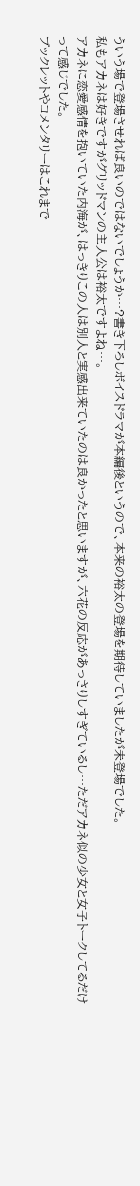ういう場で登場させれば良いのではないでしょうか…?書き下ろしボイスドラマが本編後というので、本来の裕太の登場を期待していましたが未登場でした。
私もアカネは好きですがグリッドマンの主人公は裕太ですよね…。
アカネに恋愛感情を抱いていた内海が、はっきりこの人は別人と実感出来ていたのは良かったと思いますが、六花の反応があっさりしすぎているし…ただアカネ似の少女と女子トークしてるだけって感じでした。
ブックレットやコメンタリーはこれまで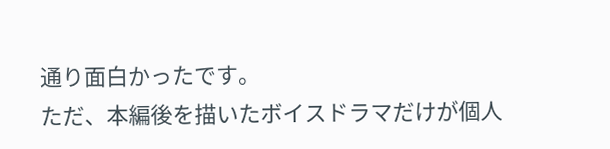通り面白かったです。
ただ、本編後を描いたボイスドラマだけが個人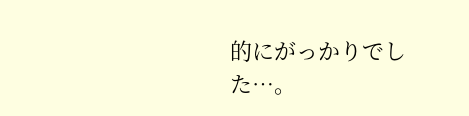的にがっかりでした…。